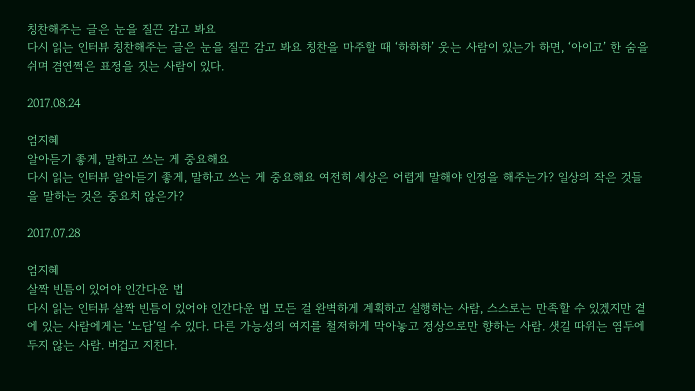칭찬해주는 글은 눈을 질끈 감고 봐요
다시 읽는 인터뷰 칭찬해주는 글은 눈을 질끈 감고 봐요 칭찬을 마주할 때 ‘하하하’ 웃는 사람이 있는가 하면, ‘아이고’ 한 숨을 쉬며 겸연쩍은 표정을 짓는 사람이 있다.

2017.08.24

엄지혜
알아듣기 좋게, 말하고 쓰는 게 중요해요
다시 읽는 인터뷰 알아듣기 좋게, 말하고 쓰는 게 중요해요 여전히 세상은 어렵게 말해야 인정을 해주는가? 일상의 작은 것들을 말하는 것은 중요치 않은가?

2017.07.28

엄지혜
살짝 빈틈이 있어야 인간다운 법
다시 읽는 인터뷰 살짝 빈틈이 있어야 인간다운 법 모든 걸 완벽하게 계획하고 실행하는 사람, 스스로는 만족할 수 있겠지만 곁에 있는 사람에게는 ‘노답’일 수 있다. 다른 가능성의 여지를 철저하게 막아놓고 정상으로만 향하는 사람. 샛길 따위는 염두에 두지 않는 사람. 버겁고 지친다.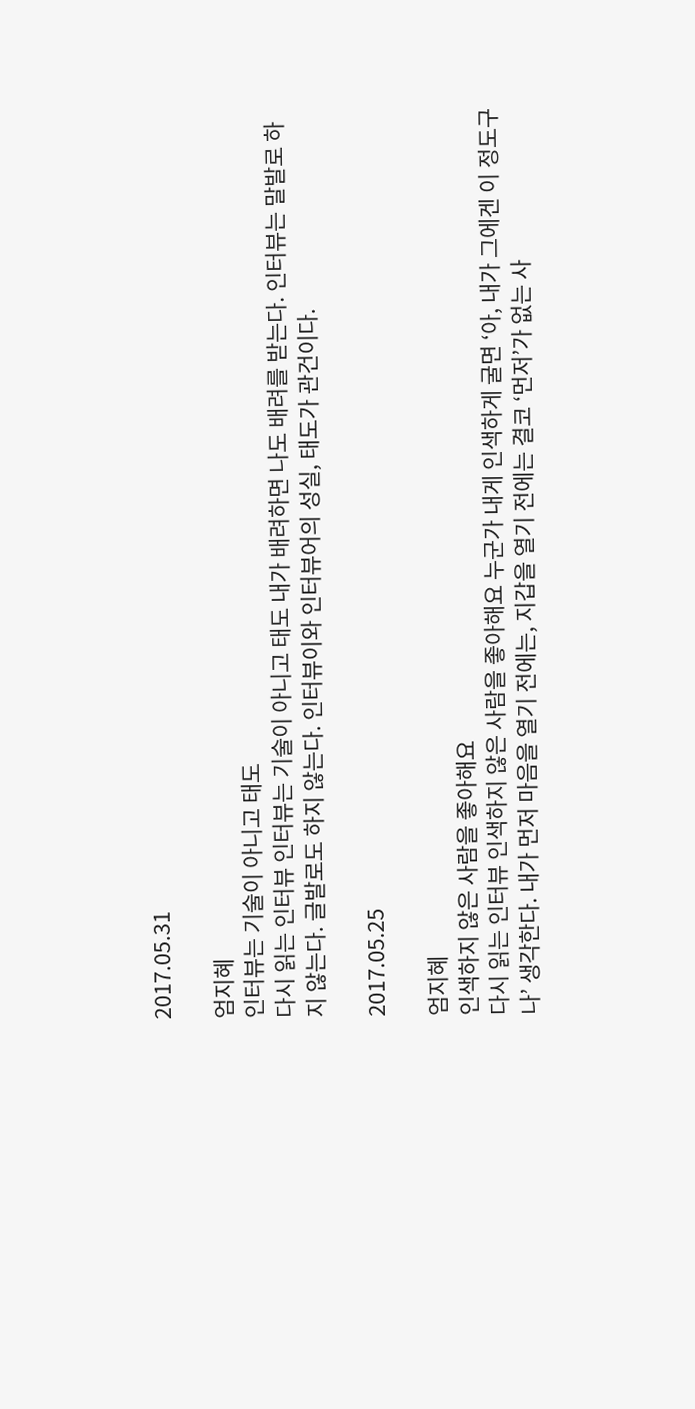2017.05.31

엄지혜
인터뷰는 기술이 아니고 태도
다시 읽는 인터뷰 인터뷰는 기술이 아니고 태도 내가 배려하면 나도 배려를 받는다. 인터뷰는 말발로 하지 않는다. 글발로도 하지 않는다. 인터뷰이와 인터뷰어의 성실, 태도가 관건이다.

2017.05.25

엄지혜
인색하지 않은 사람을 좋아해요
다시 읽는 인터뷰 인색하지 않은 사람을 좋아해요 누군가 내게 인색하게 굴면 ‘아, 내가 그에겐 이 정도구나’ 생각한다. 내가 먼저 마음을 열기 전에는, 지갑을 열기 전에는 결코 ‘먼저’가 없는 사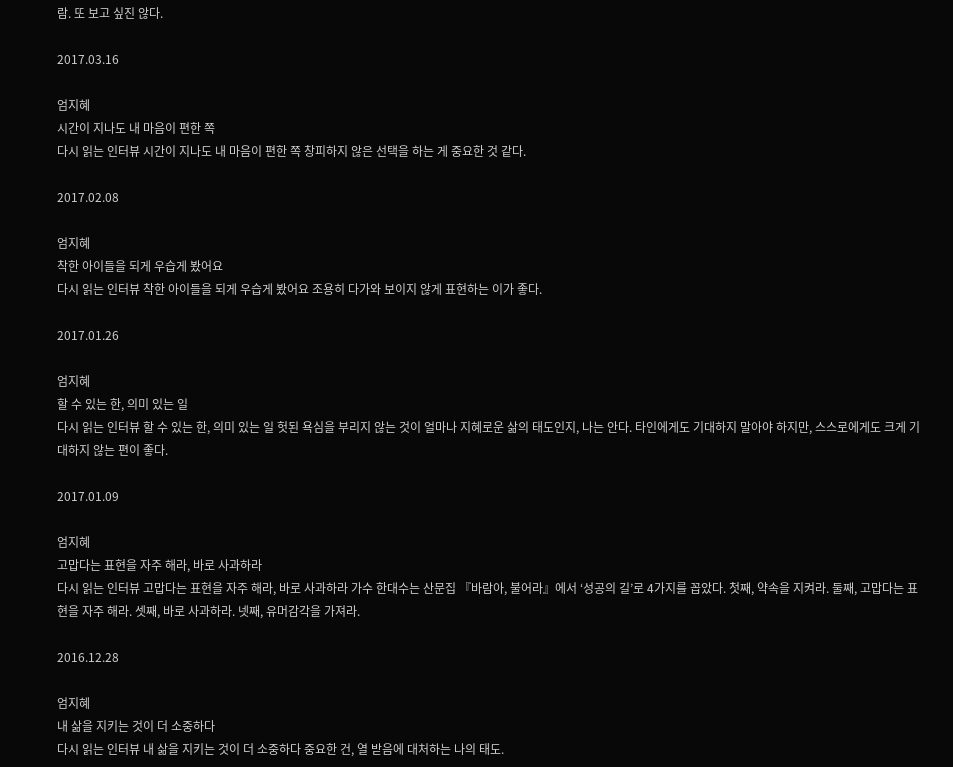람. 또 보고 싶진 않다.

2017.03.16

엄지혜
시간이 지나도 내 마음이 편한 쪽
다시 읽는 인터뷰 시간이 지나도 내 마음이 편한 쪽 창피하지 않은 선택을 하는 게 중요한 것 같다.

2017.02.08

엄지혜
착한 아이들을 되게 우습게 봤어요
다시 읽는 인터뷰 착한 아이들을 되게 우습게 봤어요 조용히 다가와 보이지 않게 표현하는 이가 좋다.

2017.01.26

엄지혜
할 수 있는 한, 의미 있는 일
다시 읽는 인터뷰 할 수 있는 한, 의미 있는 일 헛된 욕심을 부리지 않는 것이 얼마나 지혜로운 삶의 태도인지, 나는 안다. 타인에게도 기대하지 말아야 하지만, 스스로에게도 크게 기대하지 않는 편이 좋다.

2017.01.09

엄지혜
고맙다는 표현을 자주 해라, 바로 사과하라
다시 읽는 인터뷰 고맙다는 표현을 자주 해라, 바로 사과하라 가수 한대수는 산문집 『바람아, 불어라』에서 ‘성공의 길’로 4가지를 꼽았다. 첫째, 약속을 지켜라. 둘째, 고맙다는 표현을 자주 해라. 셋째, 바로 사과하라. 넷째, 유머감각을 가져라.

2016.12.28

엄지혜
내 삶을 지키는 것이 더 소중하다
다시 읽는 인터뷰 내 삶을 지키는 것이 더 소중하다 중요한 건, 열 받음에 대처하는 나의 태도.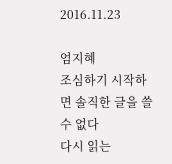2016.11.23

엄지혜
조심하기 시작하면 솔직한 글을 쓸 수 없다
다시 읽는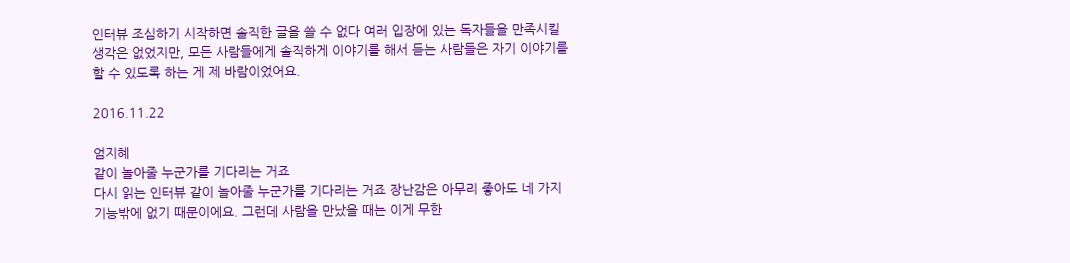인터뷰 조심하기 시작하면 솔직한 글을 쓸 수 없다 여러 입장에 있는 독자들을 만족시킬 생각은 없었지만, 모든 사람들에게 솔직하게 이야기를 해서 듣는 사람들은 자기 이야기를 할 수 있도록 하는 게 제 바람이었어요.

2016.11.22

엄지혜
같이 놀아줄 누군가를 기다리는 거죠
다시 읽는 인터뷰 같이 놀아줄 누군가를 기다리는 거죠 장난감은 아무리 좋아도 네 가지 기능밖에 없기 때문이에요. 그런데 사람을 만났을 때는 이게 무한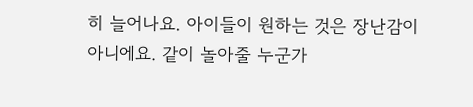히 늘어나요. 아이들이 원하는 것은 장난감이 아니에요. 같이 놀아줄 누군가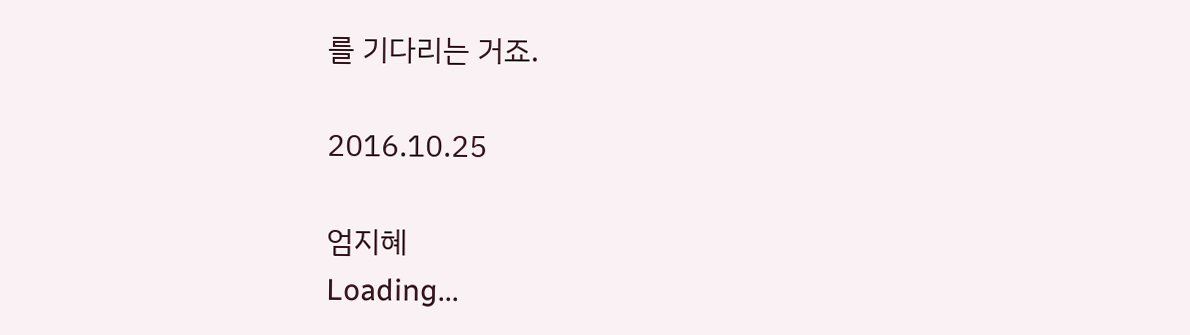를 기다리는 거죠.

2016.10.25

엄지혜
Loading...